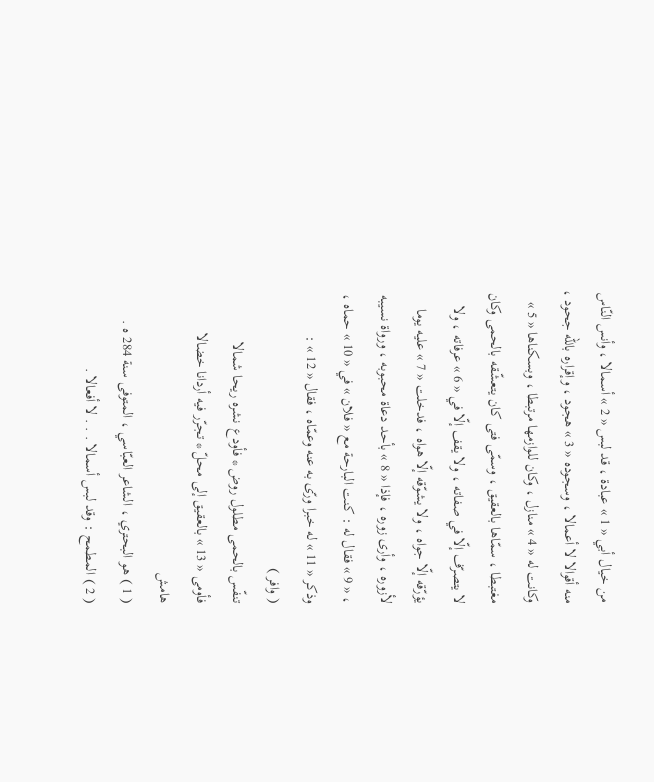من خيال أبي « 1 » عبادة ، قد لبس « 2 » أسمالا ، وأنس النّاس منه أقوالا لا أعمالا ، وسجوده « 3 » هجود ، وإقراره باللّه جحود ، وكانت له « 4 » منازل ، وكان للوازمها مرتبطا ، وبسكناها « 5 » مغتبطا ، سمّاها بالعقيق ، وسمّى فتى كان يتعشّقه بالحمى وكان لا يتصرّف إلّا في صفاته ، ولا يقف إلّا في « 6 » عرفاته ، ولا يؤرّقه إلّا جواه ، ولا يشوّقه إلّا هواه ، فدخلت « 7 » عليه يوما لأزوره ، وأرى زوره ، فإذا « 8 » بأحد دعاة محبوبه ، ورواة نسيبه ، « 9 » فقال له : كنت البارحة مع « فلان » في « 10 » حماه ، وذكر « 11 » له خبرا ورّى به عنه وعمّاه ، فقال « 12 » :
( وافر )
تنفّس بالحمى مطلول روض * فأودع نشره ريحا شمالا
فأومى « 13 » بالعقيق إلى محلّ * تجرّر فيه أردانا خضالا
هامش
( 1 ) هو البحتري ، الشاعر العبّاسي ، المتوفى سنة 284 ه .
( 2 ) المطمح : وقد لبس أسمالا . . . لا أفعالا .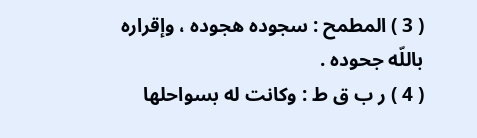( 3 ) المطمح : سجوده هجوده ، وإقراره باللّه جحوده .
( 4 ) ر ب ق ط : وكانت له بسواحلها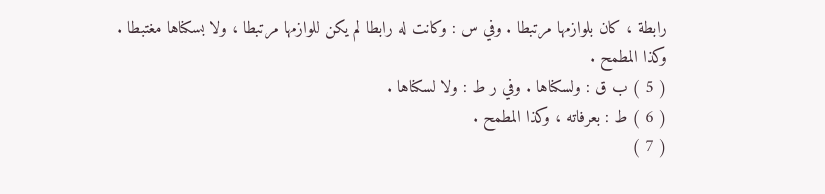رابطة ، كان بلوازمها مرتبطا . وفي س : وكانت له رابطا لم يكن للوازمها مرتبطا ، ولا بسكناها مغتبطا . وكذا المطمح .
( 5 ) ب ق : ولسكناها . وفي ر ط : ولا لسكناها .
( 6 ) ط : بعرفاته ، وكذا المطمح .
( 7 )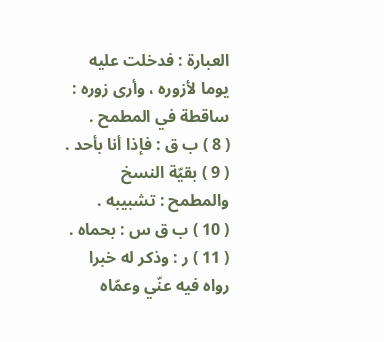العبارة : فدخلت عليه يوما لأزوره ، وأرى زوره : ساقطة في المطمح .
( 8 ) ب ق : فإذا أنا بأحد .
( 9 ) بقيّة النسخ والمطمح : تشبيبه .
( 10 ) ب ق س : بحماه .
( 11 ) ر : وذكر له خبرا رواه فيه عنّي وعمّاه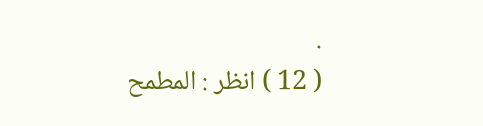.
( 12 ) انظر : المطمح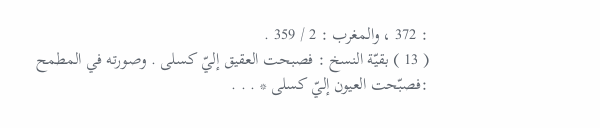: 372 ، والمغرب : 2 / 359 .
( 13 ) بقيّة النسخ : فصبحت العقيق إليّ كسلى . وصورته في المطمح :فصبّحت العيون إليّ كسلى * . . .